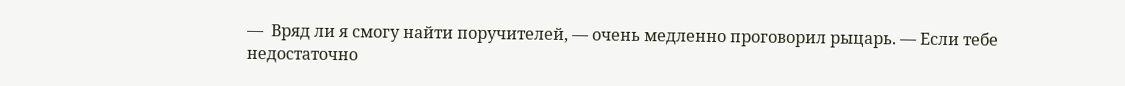—  Вряд ли я смогу найти поручителей, — очень медленно проговорил рыцарь. — Если тебе недостаточно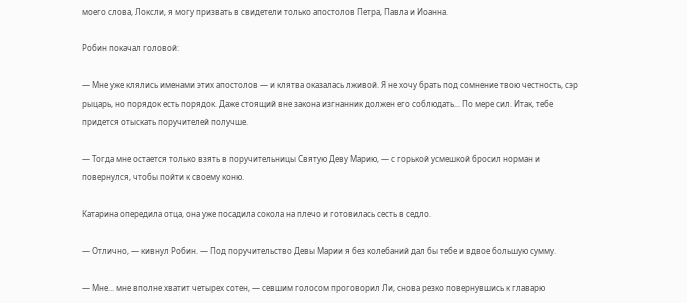моего слова, Локсли, я могу призвать в свидетели только апостолов Петра, Павла и Иоанна.

Робин покачал головой:

— Мне уже клялись именами этих апостолов — и клятва оказалась лживой. Я не хочу брать под сомнение твою честность, сэр рыцарь, но порядок есть порядок. Даже стоящий вне закона изгнанник должен его соблюдать... По мере сил. Итак, тебе придется отыскать поручителей получше.

— Тогда мне остается только взять в поручительницы Святую Деву Марию, — с горькой усмешкой бросил норман и повернулся, чтобы пойти к своему коню.

Катарина опередила отца, она уже посадила сокола на плечо и готовилась сесть в седло.

— Отлично, — кивнул Робин. — Под поручительство Девы Марии я без колебаний дал бы тебе и вдвое большую сумму.

— Мне... мне вполне хватит четырех сотен, — севшим голосом проговорил Ли, снова резко повернувшись к главарю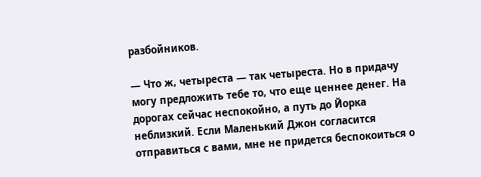разбойников.

— Что ж, четыреста — так четыреста. Но в придачу могу предложить тебе то, что еще ценнее денег. На дорогах сейчас неспокойно, а путь до Йорка неблизкий. Если Маленький Джон согласится отправиться с вами, мне не придется беспокоиться о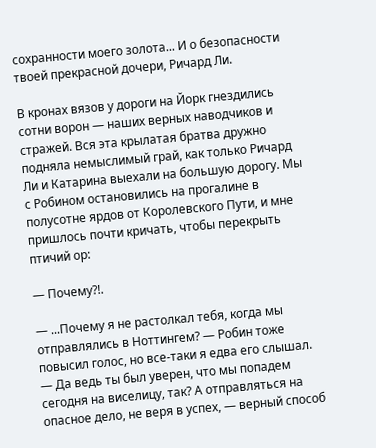сохранности моего золота... И о безопасности твоей прекрасной дочери, Ричард Ли.

В кронах вязов у дороги на Йорк гнездились сотни ворон — наших верных наводчиков и стражей. Вся эта крылатая братва дружно подняла немыслимый грай, как только Ричард Ли и Катарина выехали на большую дорогу. Мы с Робином остановились на прогалине в полусотне ярдов от Королевского Пути, и мне пришлось почти кричать, чтобы перекрыть птичий ор:

— Почему?!.

— ...Почему я не растолкал тебя, когда мы отправлялись в Ноттингем? — Робин тоже повысил голос, но все-таки я едва его слышал. — Да ведь ты был уверен, что мы попадем сегодня на виселицу, так? А отправляться на опасное дело, не веря в успех, — верный способ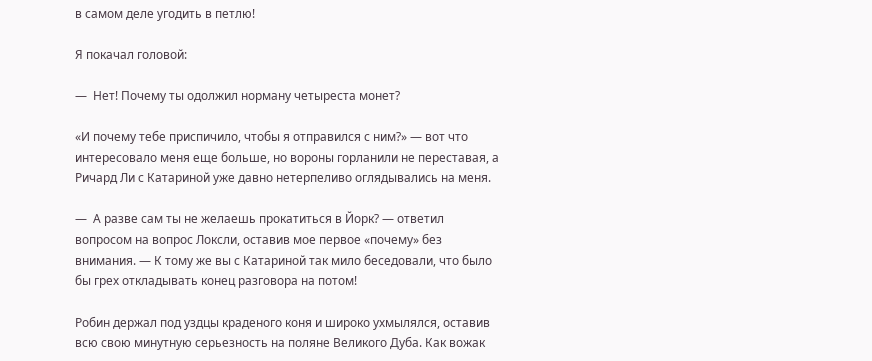в самом деле угодить в петлю!

Я покачал головой:

—  Нет! Почему ты одолжил норману четыреста монет?

«И почему тебе приспичило, чтобы я отправился с ним?» — вот что интересовало меня еще больше, но вороны горланили не переставая, а Ричард Ли с Катариной уже давно нетерпеливо оглядывались на меня.

—  А разве сам ты не желаешь прокатиться в Йорк? — ответил вопросом на вопрос Локсли, оставив мое первое «почему» без внимания. — К тому же вы с Катариной так мило беседовали, что было бы грех откладывать конец разговора на потом!

Робин держал под уздцы краденого коня и широко ухмылялся, оставив всю свою минутную серьезность на поляне Великого Дуба. Как вожак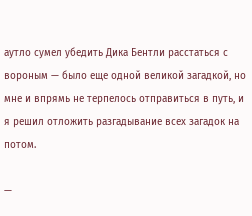аутло сумел убедить Дика Бентли расстаться с вороным — было еще одной великой загадкой, но мне и впрямь не терпелось отправиться в путь, и я решил отложить разгадывание всех загадок на потом.

—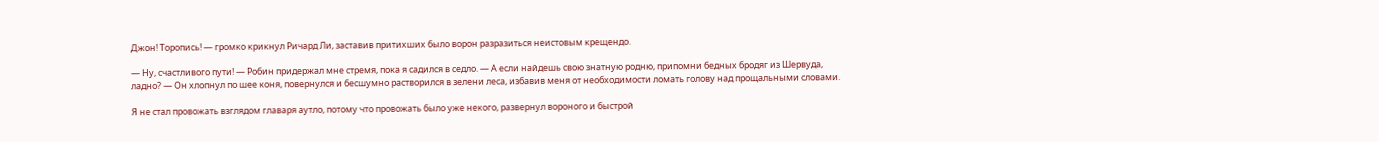Джон! Торопись! — громко крикнул Ричард Ли, заставив притихших было ворон разразиться неистовым крещендо.

— Ну, счастливого пути! — Робин придержал мне стремя, пока я садился в седло. — А если найдешь свою знатную родню, припомни бедных бродяг из Шервуда, ладно? — Он хлопнул по шее коня, повернулся и бесшумно растворился в зелени леса, избавив меня от необходимости ломать голову над прощальными словами.

Я не стал провожать взглядом главаря аутло, потому что провожать было уже некого, развернул вороного и быстрой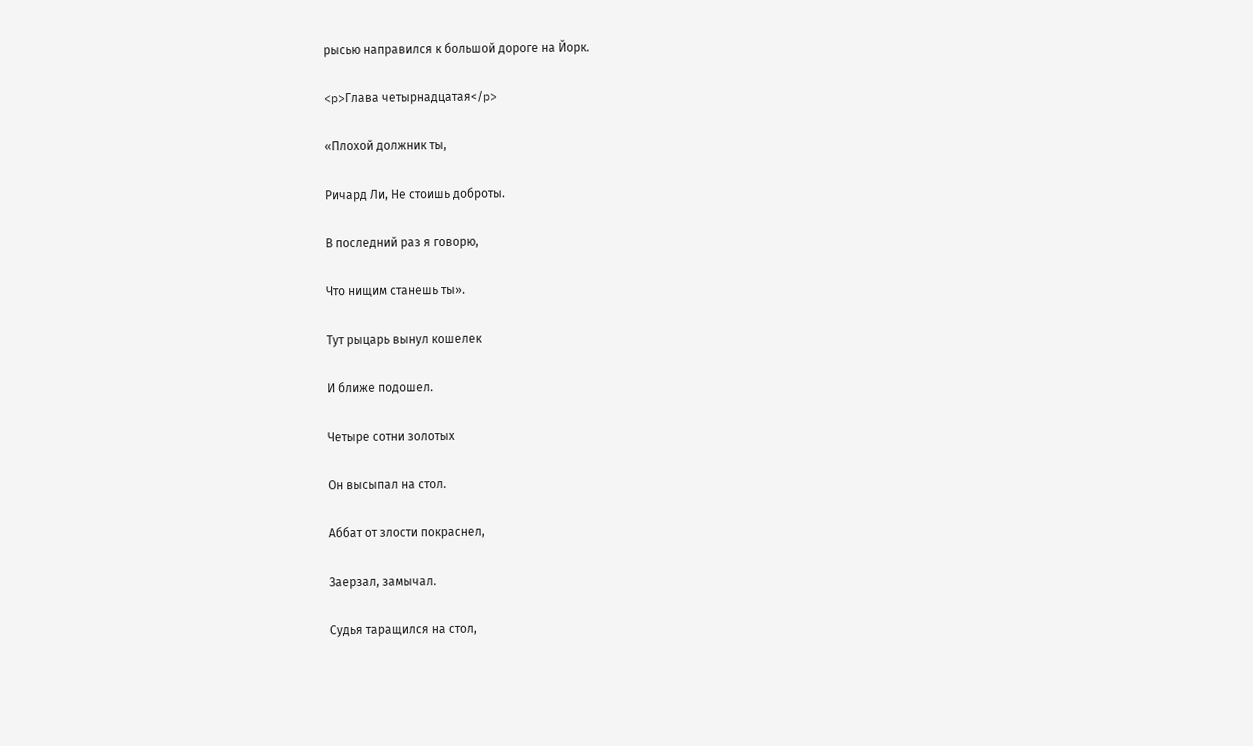рысью направился к большой дороге на Йорк.

<p>Глава четырнадцатая</p>

«Плохой должник ты,

Ричард Ли, Не стоишь доброты.

В последний раз я говорю,

Что нищим станешь ты».

Тут рыцарь вынул кошелек

И ближе подошел.

Четыре сотни золотых

Он высыпал на стол.

Аббат от злости покраснел,

Заерзал, замычал.

Судья таращился на стол,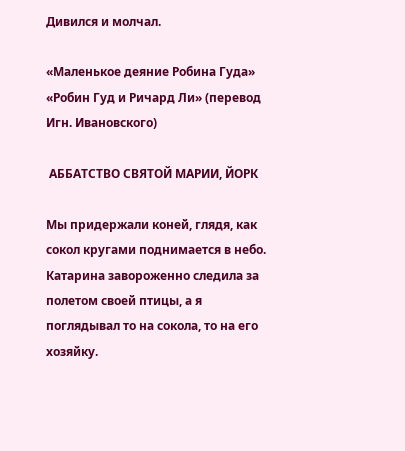Дивился и молчал.

«Маленькое деяние Робина Гуда» «Робин Гуд и Ричард Ли» (перевод Игн. Ивановского)

 АББАТСТВО СВЯТОЙ МАРИИ, ЙОРК

Мы придержали коней, глядя, как сокол кругами поднимается в небо. Катарина завороженно следила за полетом своей птицы, а я поглядывал то на сокола, то на его хозяйку.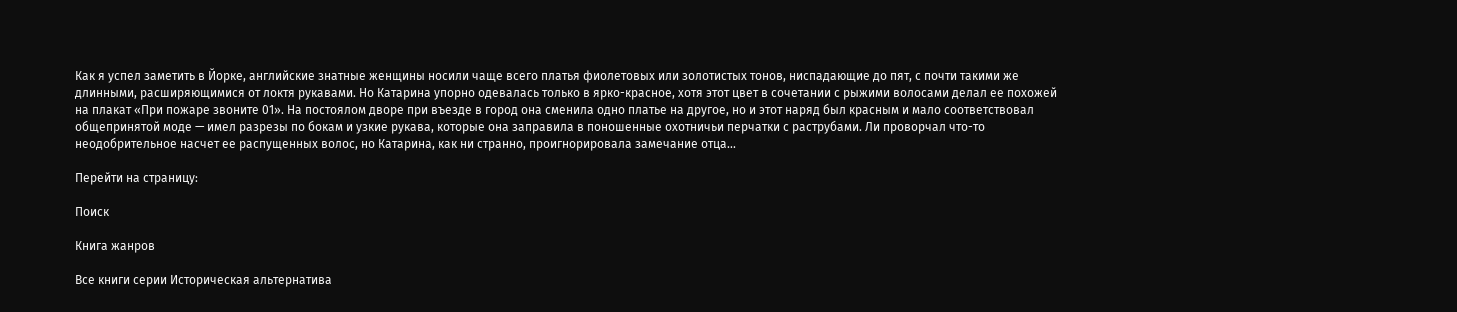Как я успел заметить в Йорке, английские знатные женщины носили чаще всего платья фиолетовых или золотистых тонов, ниспадающие до пят, с почти такими же длинными, расширяющимися от локтя рукавами. Но Катарина упорно одевалась только в ярко-красное, хотя этот цвет в сочетании с рыжими волосами делал ее похожей на плакат «При пожаре звоните 01». На постоялом дворе при въезде в город она сменила одно платье на другое, но и этот наряд был красным и мало соответствовал общепринятой моде — имел разрезы по бокам и узкие рукава, которые она заправила в поношенные охотничьи перчатки с раструбами. Ли проворчал что-то неодобрительное насчет ее распущенных волос, но Катарина, как ни странно, проигнорировала замечание отца...

Перейти на страницу:

Поиск

Книга жанров

Все книги серии Историческая альтернатива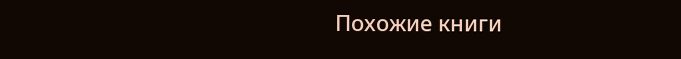Похожие книги